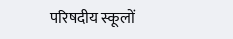परिषदीय स्कूलों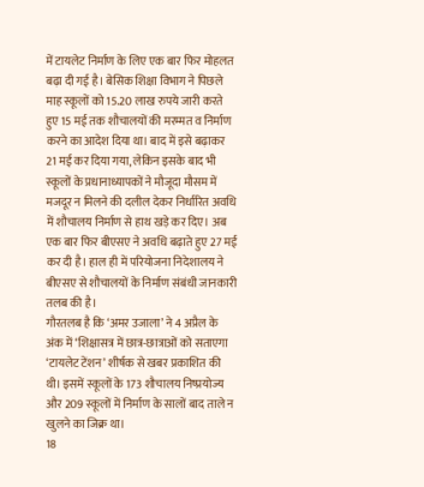में टायलेट निर्माण के लिए एक बार फिर मोहलत बढ़ा दी गई है। बेसिक शिक्षा विभाग ने पिछले माह स्कूलों को 15.20 लाख रुपये जारी करते हुए 15 मई तक शौचालयों की मरम्मत व निर्माण करने का आदेश दिया था। बाद में इसे बढ़ाकर 21 मई कर दिया गया, लेकिन इसके बाद भी स्कूलों के प्रधानाध्यापकों ने मौजूदा मौसम में मजदूर न मिलने की दलील देकर निर्धारित अवधि में शौचालय निर्माण से हाथ खड़े कर दिए। अब एक बार फिर बीएसए ने अवधि बढ़ाते हुए 27 मई कर दी है। हाल ही में परियोजना निदेशालय ने बीएसए से शौचालयों के निर्माण संबंधी जानकारी तलब की है।
गौरतलब है कि ‘अमर उजाला’ ने 4 अप्रैल के अंक में ‘शिक्षासत्र में छात्र-छात्राओं को सताएगा ‘टायलेट टेंशन’ शीर्षक से खबर प्रकाशित की थी। इसमें स्कूलों के 173 शौचालय निष्प्रयोज्य और 209 स्कूलों में निर्माण के सालों बाद ताले न खुलने का जिक्र था।
18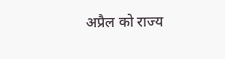अप्रैल को राज्य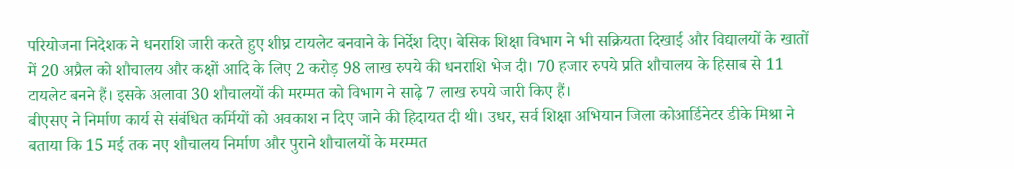परियोजना निदेशक ने धनराशि जारी करते हुए शीघ्र टायलेट बनवाने के निर्देश दिए। बेसिक शिक्षा विभाग ने भी सक्रियता दिखाई और विद्यालयों के खातों में 20 अप्रैल को शौचालय और कक्षों आदि के लिए 2 करोड़ 98 लाख रुपये की धनराशि भेज दी। 70 हजार रुपये प्रति शौचालय के हिसाब से 11 टायलेट बनने हैं। इसके अलावा 30 शौचालयों की मरम्मत को विभाग ने साढ़े 7 लाख रुपये जारी किए हैं।
बीएसए ने निर्माण कार्य से संबंधित कर्मियों को अवकाश न दिए जाने की हिदायत दी थी। उधर, सर्व शिक्षा अभियान जिला कोआर्डिनेटर डीके मिश्रा ने बताया कि 15 मई तक नए शौचालय निर्माण और पुराने शौचालयों के मरम्मत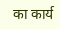का कार्य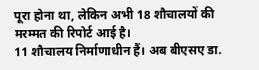पूरा होना था, लेकिन अभी 18 शौचालयों की मरम्मत की रिपोर्ट आई है।
11 शौचालय निर्माणाधीन हैं। अब बीएसए डा.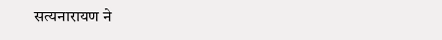सत्यनारायण ने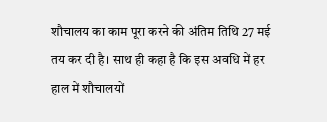शौचालय का काम पूरा करने की अंतिम तिथि 27 मई तय कर दी है। साथ ही कहा है कि इस अवधि में हर हाल में शौचालयों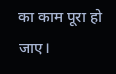का काम पूरा हो जाए।